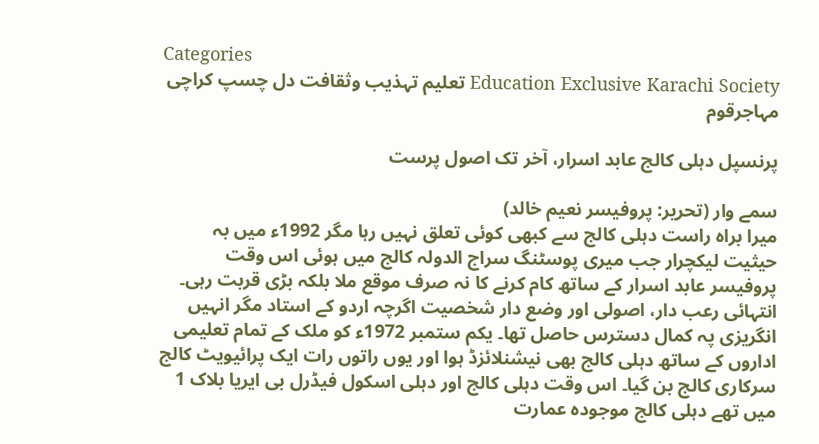Categories
Education Exclusive Karachi Society تعلیم تہذیب وثقافت دل چسپ کراچی مہاجرقوم

پرنسپل دہلی کالج عابد اسرار، آخر تک اصول پرست

سمے وار (تحریر: پروفیسر نعیم خالد)
میرا براہ راست دہلی کالج سے کبھی کوئی تعلق نہیں رہا مگر 1992ء میں بہ حیثیت لیکچرار جب میری پوسٹنگ سراج الدولہ کالج میں ہوئی اس وقت پروفیسر عابد اسرار کے ساتھ کام کرنے کا نہ صرف موقع ملا بلکہ بڑی قربت رہی۔ انتہائی رعب دار، اصولی اور وضع دار شخصیت اگرچہ اردو کے استاد مگر انہیں انگریزی پہ کمال دسترس حاصل تھا۔ یکم ستمبر 1972ء کو ملک کے تمام تعلیمی اداروں کے ساتھ دہلی کالج بھی نیشنلائزڈ ہوا اور یوں راتوں رات ایک پرائیویٹ کالج سرکاری کالج بن گیا۔ اس وقت دہلی کالج اور دہلی اسکول فیڈرل بی ایریا بلاک 1 میں تھے دہلی کالج موجودہ عمارت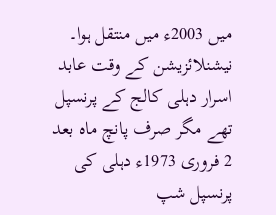میں 2003ء میں منتقل ہوا۔ نیشنلائزیشن کے وقت عابد اسرار دہلی کالج کے پرنسپل تھے مگر صرف پانچ ماہ بعد 2 فروری 1973ء دہلی کی پرنسپل شپ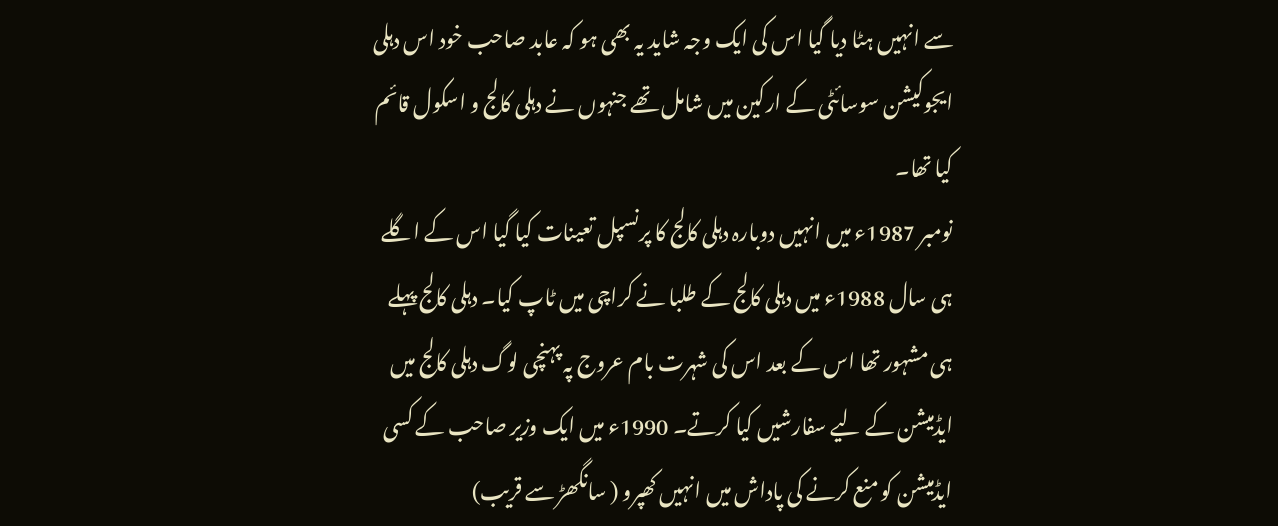سے انہیں ہٹا دیا گیا اس کی ایک وجہ شاید یہ بھی ہو کہ عابد صاحب خود اس دہلی ایجوکیشن سوسائٹی کے ارکین میں شامل تھے جنہوں نے دہلی کالج و اسکول قائم کیا تھا۔
نومبر 1987ء میں انہیں دوبارہ دہلی کالج کا پرنسپل تعینات کیا گیا اس کے اگلے ہی سال 1988ء میں دہلی کالج کے طلبا نے کراچی میں ٹاپ کیا۔ دہلی کالج پہلے ہی مشہور تھا اس کے بعد اس کی شہرت بام عروج پہ پہنچی لوگ دہلی کالج میں ایڈمیشن کے لیے سفارشیں کیا کرتے۔ 1990ء میں ایک وزیر صاحب کے کسی ایڈمیشن کو منع کرنے کی پاداش میں انہیں کھپرو ( سانگھڑ سے قریب)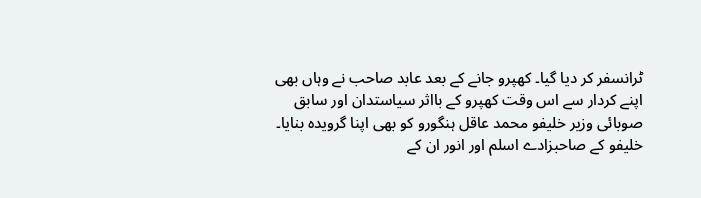ٹرانسفر کر دیا گیا۔ کھپرو جانے کے بعد عابد صاحب نے وہاں بھی اپنے کردار سے اس وقت کھپرو کے بااثر سیاستدان اور سابق صوبائی وزیر خلیفو محمد عاقل ہنگورو کو بھی اپنا گرویدہ بنایا۔ خلیفو کے صاحبزادے اسلم اور انور ان کے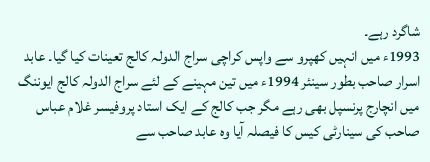شاگرد رہے۔
1993ء میں انہیں کھپرو سے واپس کراچی سراج الدولہ کالج تعینات کیا گیا۔ عابد اسرار صاحب بطور سینئر 1994ء میں تین مہینے کے لئے سراج الدولہ کالج ایوننگ میں انچارج پرنسپل بھی رہے مگر جب کالج کے ایک استاد پروفیسر غلام عباس صاحب کی سینارٹی کیس کا فیصلہ آیا وہ عابد صاحب سے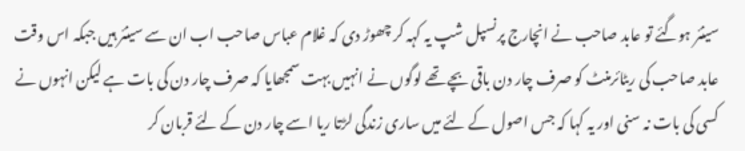سینئر ہوگئے تو عابد صاحب نے انچارج پرنسپل شپ یہ کہہ کر چھوڑ دی کہ غلام عباس صاحب اب ان سے سینئر ہیں جبکہ اس وقت عابد صاحب کی ریٹائرمنٹ کو صرف چار دن باقی بچے تھے لوگوں نے انہیں بہت سمجھایا کہ صرف چار دن کی بات ہے لیکن انہوں نے کسی کی بات نہ سنی اور یہ کہا کہ جس اصول کے لئے میں ساری زندگی لڑتا ریا اسے چار دن کے لئے قربان کر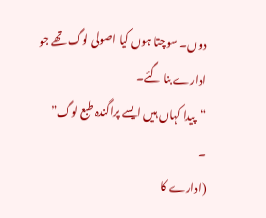دوں۔ سوچتا ہوں کیا اصولی لوگ تھے جو ادارے بنا گئے۔
“پیدا کہاں ہیں ایسے پراگندہ طبع لوگ”
۔
(ادارے کا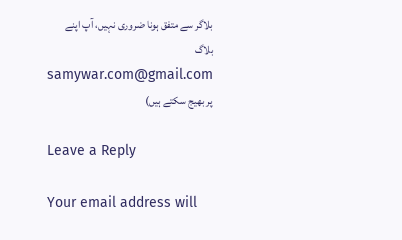بلاگر سے متفق ہونا ضروری نہیں، آپ اپنے بلاگ samywar.com@gmail.com پر بھیج سکتے ہیں)

Leave a Reply

Your email address will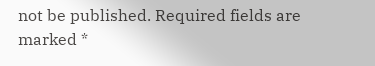not be published. Required fields are marked *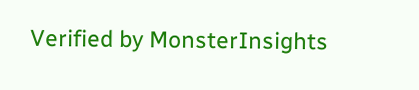Verified by MonsterInsights